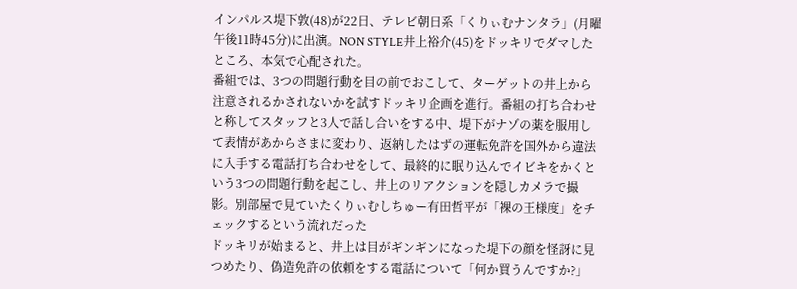インパルス堤下敦(48)が22日、テレビ朝日系「くりぃむナンタラ」(月曜午後11時45分)に出演。NON STYLE井上裕介(45)をドッキリでダマしたところ、本気で心配された。
番組では、3つの問題行動を目の前でおこして、ターゲットの井上から注意されるかされないかを試すドッキリ企画を進行。番組の打ち合わせと称してスタッフと3人で話し合いをする中、堤下がナゾの薬を服用して表情があからさまに変わり、返納したはずの運転免許を国外から違法に入手する電話打ち合わせをして、最終的に眠り込んでイビキをかくという3つの問題行動を起こし、井上のリアクションを隠しカメラで撮影。別部屋で見ていたくりぃむしちゅー有田哲平が「裸の王様度」をチェックするという流れだった
ドッキリが始まると、井上は目がギンギンになった堤下の顔を怪訝に見つめたり、偽造免許の依頼をする電話について「何か買うんですか?」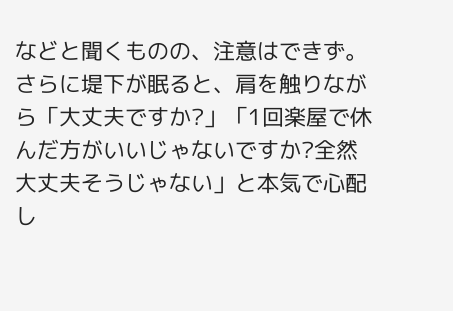などと聞くものの、注意はできず。さらに堤下が眠ると、肩を触りながら「大丈夫ですか?」「1回楽屋で休んだ方がいいじゃないですか?全然大丈夫そうじゃない」と本気で心配し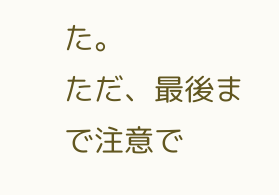た。
ただ、最後まで注意で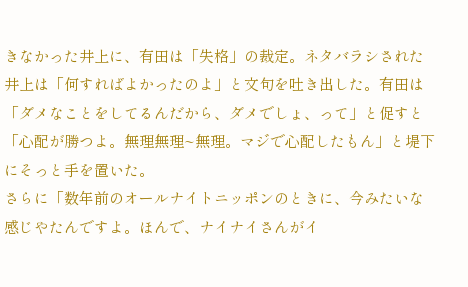きなかった井上に、有田は「失格」の裁定。ネタバラシされた井上は「何すればよかったのよ」と文句を吐き出した。有田は「ダメなことをしてるんだから、ダメでしょ、って」と促すと「心配が勝つよ。無理無理~無理。マジで心配したもん」と堤下にそっと手を置いた。
さらに「数年前のオールナイトニッポンのときに、今みたいな感じやたんですよ。ほんで、ナイナイさんがイ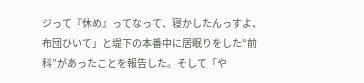ジって『休め』ってなって、寝かしたんっすよ、布団ひいて」と堤下の本番中に居眠りをした“前科”があったことを報告した。そして「や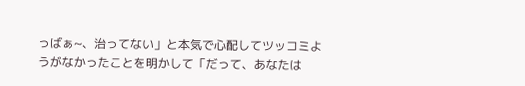っばぁ~、治ってない」と本気で心配してツッコミようがなかったことを明かして「だって、あなたは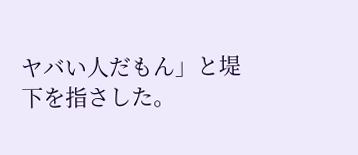ヤバい人だもん」と堤下を指さした。